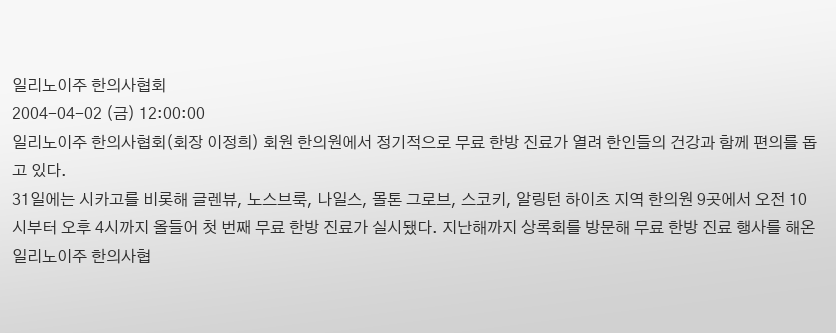일리노이주 한의사협회
2004-04-02 (금) 12:00:00
일리노이주 한의사협회(회장 이정희) 회원 한의원에서 정기적으로 무료 한방 진료가 열려 한인들의 건강과 함께 편의를 돕고 있다.
31일에는 시카고를 비롯해 글렌뷰, 노스브룩, 나일스, 몰톤 그로브, 스코키, 알링턴 하이츠 지역 한의원 9곳에서 오전 10시부터 오후 4시까지 올들어 첫 번째 무료 한방 진료가 실시됐다. 지난해까지 상록회를 방문해 무료 한방 진료 행사를 해온 일리노이주 한의사협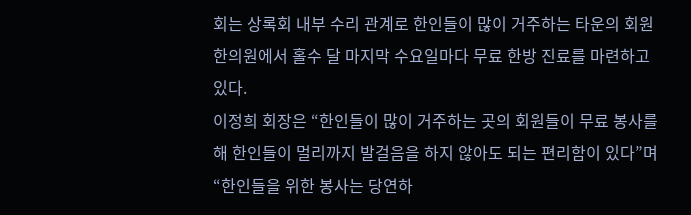회는 상록회 내부 수리 관계로 한인들이 많이 거주하는 타운의 회원 한의원에서 홀수 달 마지막 수요일마다 무료 한방 진료를 마련하고 있다.
이정희 회장은 “한인들이 많이 거주하는 곳의 회원들이 무료 봉사를 해 한인들이 멀리까지 발걸음을 하지 않아도 되는 편리함이 있다”며 “한인들을 위한 봉사는 당연하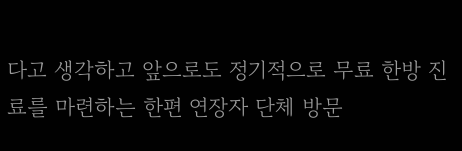다고 생각하고 앞으로도 정기적으로 무료 한방 진료를 마련하는 한편 연장자 단체 방문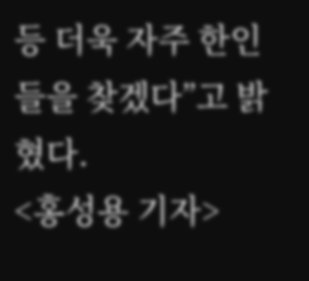등 더욱 자주 한인들을 찾겠다”고 밝혔다.
<홍성용 기자>